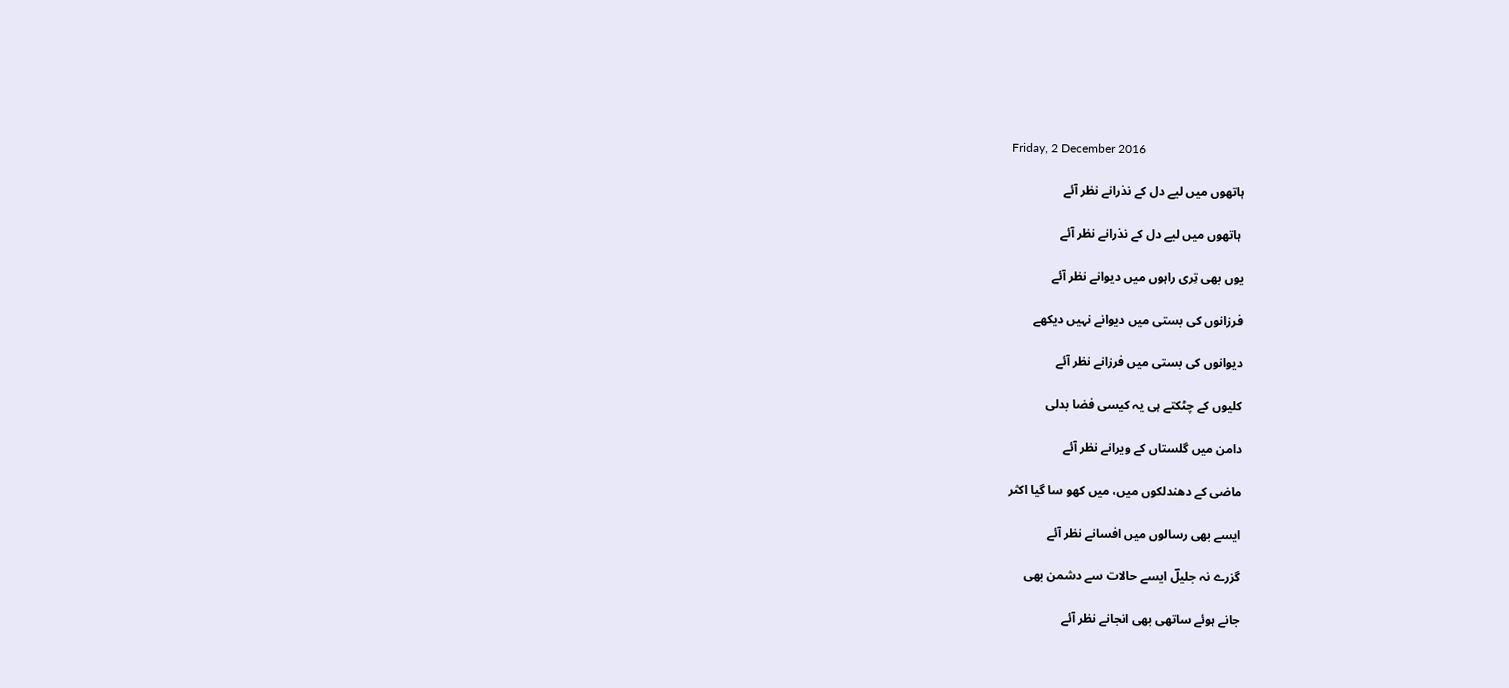Friday, 2 December 2016

ہاتھوں میں لیے دل کے نذرانے نظر آئے

 ہاتھوں میں لیے دل کے نذرانے نظر آئے

یوں بھی تِری راہوں میں دیوانے نظر آئے

فرزانوں کی بستی میں دیوانے نہیں دیکھے

دیوانوں کی بستی میں فرزانے نظر آئے

کلیوں کے چٹکتے ہی یہ کیسی فضا بدلی

دامن میں گلستاں کے ویرانے نظر آئے

ماضی کے دھندلکوں میں، میں کھو سا گیا اکثر

ایسے بھی رسالوں میں افسانے نظر آئے

گزرے نہ جلیلؔ ایسے حالات سے دشمن بھی

جانے ہوئے ساتھی بھی انجانے نظر آئے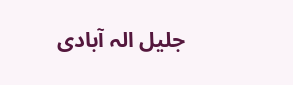جلیل الہ آبادی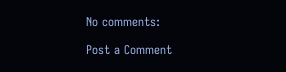No comments:

Post a Comment